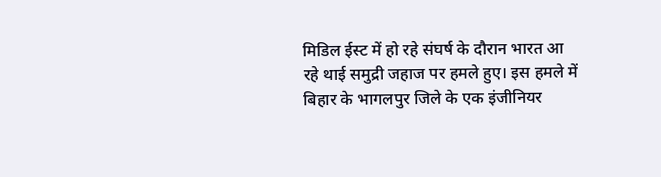मिडिल ईस्ट में हो रहे संघर्ष के दौरान भारत आ रहे थाई समुद्री जहाज पर हमले हुए। इस हमले में बिहार के भागलपुर जिले के एक इंजीनियर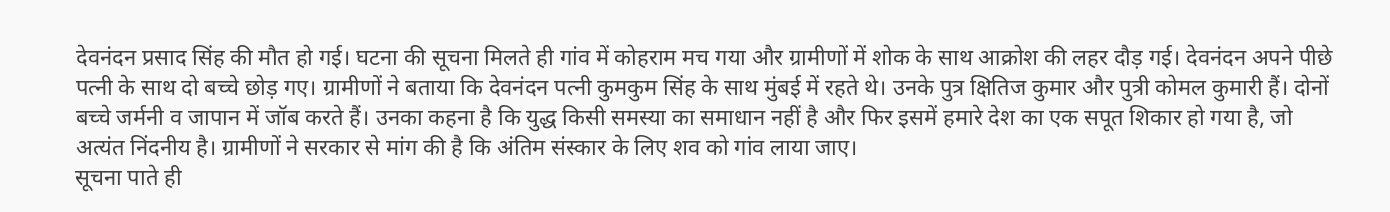देवनंदन प्रसाद सिंह की मौत हो गई। घटना की सूचना मिलते ही गांव में कोहराम मच गया और ग्रामीणों में शोक के साथ आक्रोश की लहर दौड़ गई। देवनंदन अपने पीछे पत्नी के साथ दो बच्चे छोड़ गए। ग्रामीणों ने बताया कि देवनंदन पत्नी कुमकुम सिंह के साथ मुंबई में रहते थे। उनके पुत्र क्षितिज कुमार और पुत्री कोमल कुमारी हैं। दोनों बच्चे जर्मनी व जापान में जॉब करते हैं। उनका कहना है कि युद्ध किसी समस्या का समाधान नहीं है और फिर इसमें हमारे देश का एक सपूत शिकार हो गया है, जो अत्यंत निंदनीय है। ग्रामीणों ने सरकार से मांग की है कि अंतिम संस्कार के लिए शव को गांव लाया जाए।
सूचना पाते ही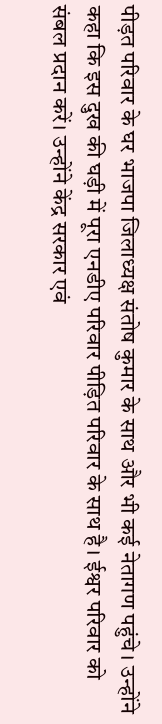पीड़त परिवार के घर भाजपा जिलाध्यक्ष संतोष कुमार के साथ और भी कई नेतागण पहुंचे। उन्होंने कहा कि इस दुख की घड़ी में पूरा एनडीए परिवार पीड़ित परिवार के साथ है। ईश्वर परिवार को संबल प्रदान करें। उन्होंने केंद्र सरकार एवं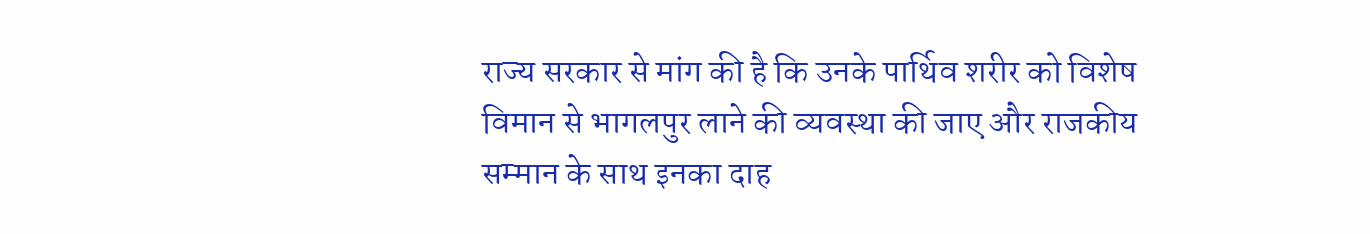राज्य सरकार से मांग की है कि उनके पार्थिव शरीर को विशेष विमान से भागलपुर लाने की व्यवस्था की जाए और राजकीय सम्मान के साथ इनका दाह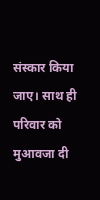संस्कार किया जाए। साथ ही परिवार को मुआवजा दी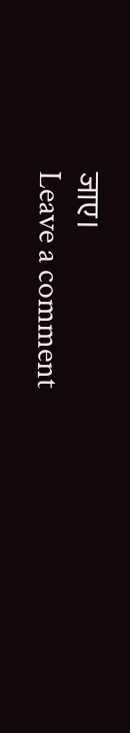जाए।
Leave a comment